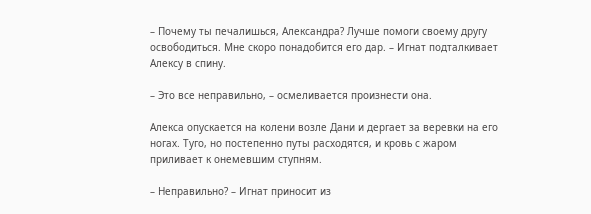– Почему ты печалишься, Александра? Лучше помоги своему другу освободиться. Мне скоро понадобится его дар. – Игнат подталкивает Алексу в спину.

– Это все неправильно, – осмеливается произнести она.

Алекса опускается на колени возле Дани и дергает за веревки на его ногах. Туго, но постепенно путы расходятся, и кровь с жаром приливает к онемевшим ступням.

– Неправильно? – Игнат приносит из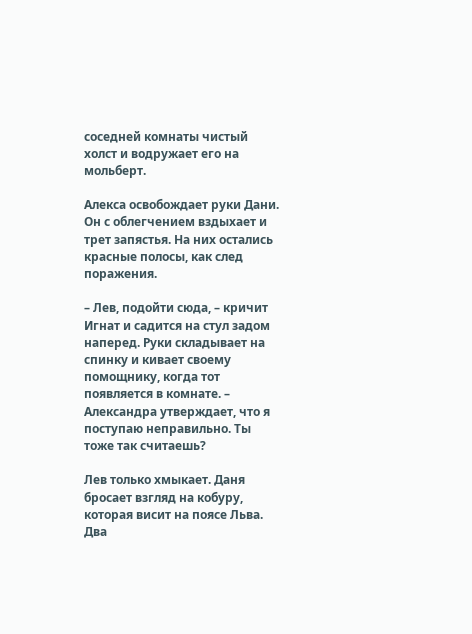соседней комнаты чистый холст и водружает его на мольберт.

Алекса освобождает руки Дани. Он с облегчением вздыхает и трет запястья. На них остались красные полосы, как след поражения.

– Лев, подойти сюда, – кричит Игнат и садится на стул задом наперед. Руки складывает на спинку и кивает своему помощнику, когда тот появляется в комнате. – Александра утверждает, что я поступаю неправильно. Ты тоже так считаешь?

Лев только хмыкает. Даня бросает взгляд на кобуру, которая висит на поясе Льва. Два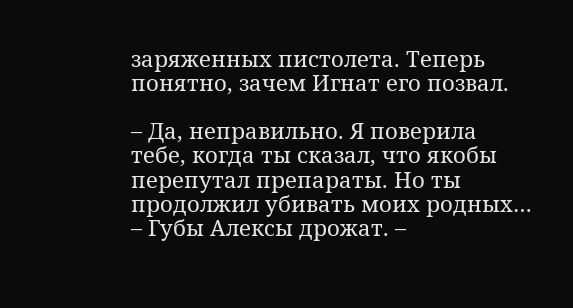заряженных пистолета. Теперь понятно, зачем Игнат его позвал.

– Да, неправильно. Я поверила тебе, когда ты сказал, что якобы перепутал препараты. Но ты продолжил убивать моих родных… – Губы Алексы дрожат. –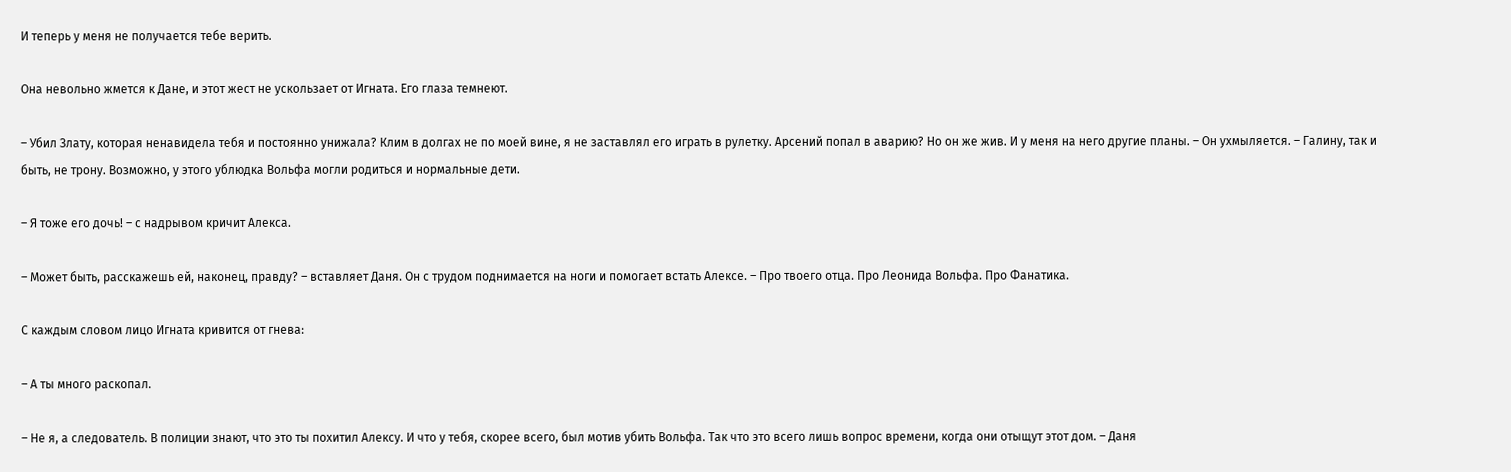И теперь у меня не получается тебе верить.

Она невольно жмется к Дане, и этот жест не ускользает от Игната. Его глаза темнеют.

– Убил Злату, которая ненавидела тебя и постоянно унижала? Клим в долгах не по моей вине, я не заставлял его играть в рулетку. Арсений попал в аварию? Но он же жив. И у меня на него другие планы. – Он ухмыляется. – Галину, так и быть, не трону. Возможно, у этого ублюдка Вольфа могли родиться и нормальные дети.

– Я тоже его дочь! – с надрывом кричит Алекса.

– Может быть, расскажешь ей, наконец, правду? – вставляет Даня. Он с трудом поднимается на ноги и помогает встать Алексе. – Про твоего отца. Про Леонида Вольфа. Про Фанатика.

С каждым словом лицо Игната кривится от гнева:

– А ты много раскопал.

– Не я, а следователь. В полиции знают, что это ты похитил Алексу. И что у тебя, скорее всего, был мотив убить Вольфа. Так что это всего лишь вопрос времени, когда они отыщут этот дом. – Даня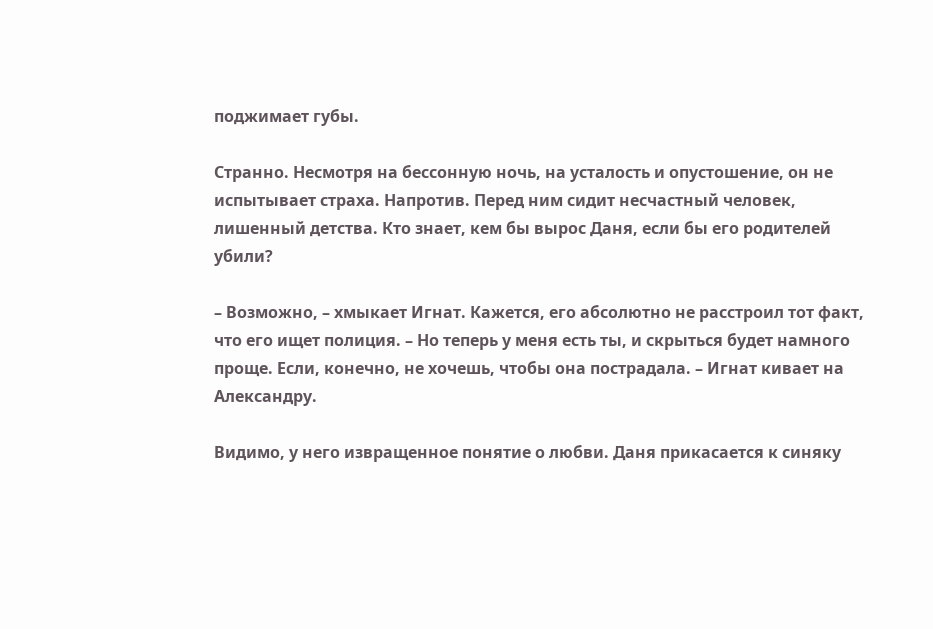поджимает губы.

Странно. Несмотря на бессонную ночь, на усталость и опустошение, он не испытывает страха. Напротив. Перед ним сидит несчастный человек, лишенный детства. Кто знает, кем бы вырос Даня, если бы его родителей убили?

– Возможно, – хмыкает Игнат. Кажется, его абсолютно не расстроил тот факт, что его ищет полиция. – Но теперь у меня есть ты, и скрыться будет намного проще. Если, конечно, не хочешь, чтобы она пострадала. – Игнат кивает на Александру.

Видимо, у него извращенное понятие о любви. Даня прикасается к синяку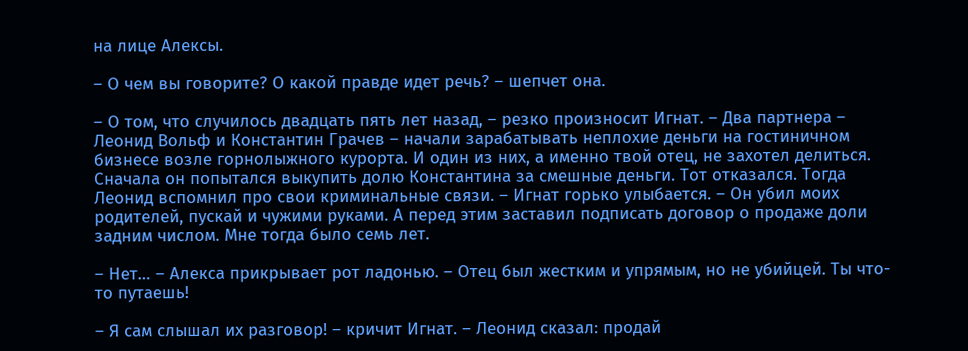на лице Алексы.

– О чем вы говорите? О какой правде идет речь? – шепчет она.

– О том, что случилось двадцать пять лет назад, – резко произносит Игнат. – Два партнера – Леонид Вольф и Константин Грачев – начали зарабатывать неплохие деньги на гостиничном бизнесе возле горнолыжного курорта. И один из них, а именно твой отец, не захотел делиться. Сначала он попытался выкупить долю Константина за смешные деньги. Тот отказался. Тогда Леонид вспомнил про свои криминальные связи. – Игнат горько улыбается. – Он убил моих родителей, пускай и чужими руками. А перед этим заставил подписать договор о продаже доли задним числом. Мне тогда было семь лет.

– Нет… – Алекса прикрывает рот ладонью. – Отец был жестким и упрямым, но не убийцей. Ты что-то путаешь!

– Я сам слышал их разговор! – кричит Игнат. – Леонид сказал: продай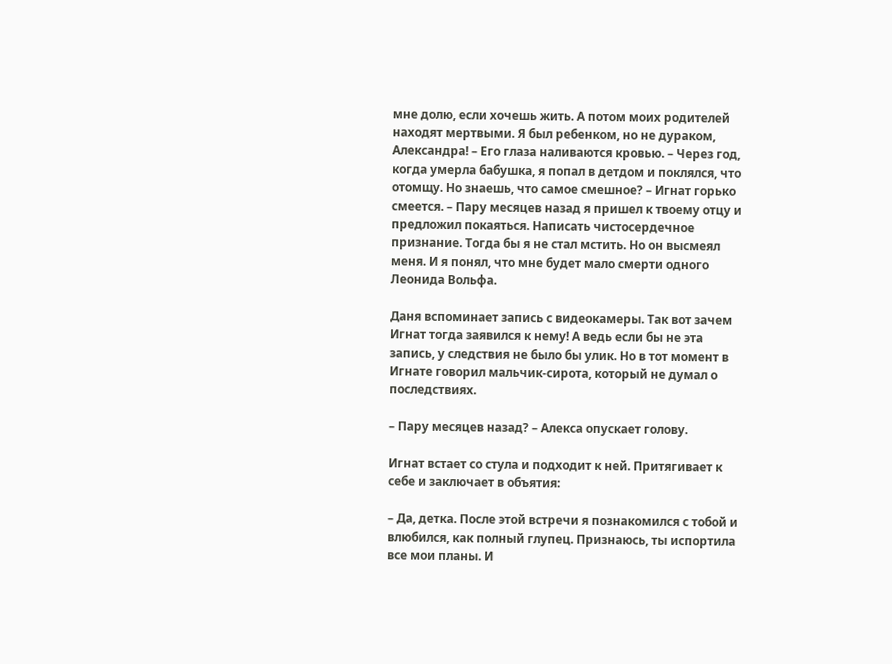мне долю, если хочешь жить. А потом моих родителей находят мертвыми. Я был ребенком, но не дураком, Александра! – Его глаза наливаются кровью. – Через год, когда умерла бабушка, я попал в детдом и поклялся, что отомщу. Но знаешь, что самое смешное? – Игнат горько смеется. – Пару месяцев назад я пришел к твоему отцу и предложил покаяться. Написать чистосердечное признание. Тогда бы я не стал мстить. Но он высмеял меня. И я понял, что мне будет мало смерти одного Леонида Вольфа.

Даня вспоминает запись с видеокамеры. Так вот зачем Игнат тогда заявился к нему! А ведь если бы не эта запись, у следствия не было бы улик. Но в тот момент в Игнате говорил мальчик-сирота, который не думал о последствиях.

– Пару месяцев назад? – Алекса опускает голову.

Игнат встает со стула и подходит к ней. Притягивает к себе и заключает в объятия:

– Да, детка. После этой встречи я познакомился с тобой и влюбился, как полный глупец. Признаюсь, ты испортила все мои планы. И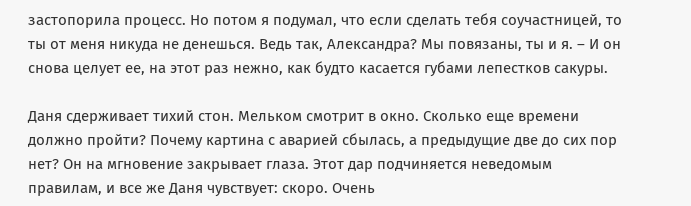застопорила процесс. Но потом я подумал, что если сделать тебя соучастницей, то ты от меня никуда не денешься. Ведь так, Александра? Мы повязаны, ты и я. – И он снова целует ее, на этот раз нежно, как будто касается губами лепестков сакуры.

Даня сдерживает тихий стон. Мельком смотрит в окно. Сколько еще времени должно пройти? Почему картина с аварией сбылась, а предыдущие две до сих пор нет? Он на мгновение закрывает глаза. Этот дар подчиняется неведомым правилам, и все же Даня чувствует: скоро. Очень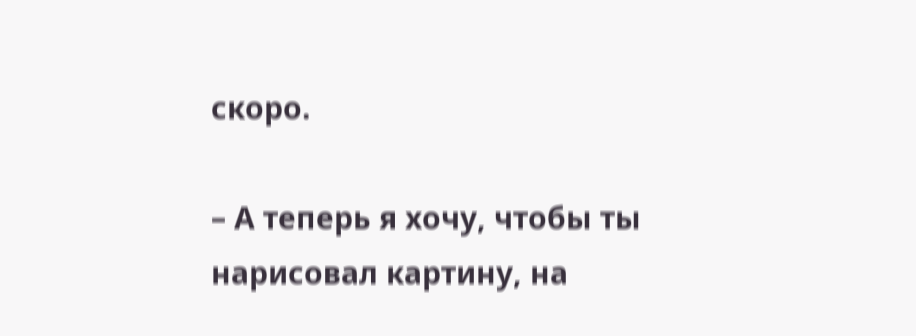скоро.

– А теперь я хочу, чтобы ты нарисовал картину, на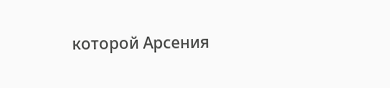которой Арсения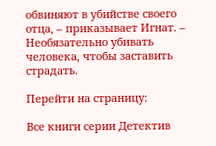обвиняют в убийстве своего отца, – приказывает Игнат. – Необязательно убивать человека, чтобы заставить страдать.

Перейти на страницу:

Все книги серии Детектив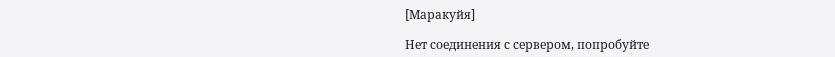[Маракуйя]

Нет соединения с сервером, попробуйте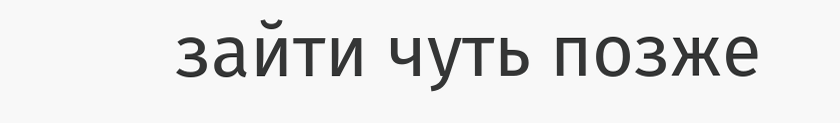зайти чуть позже